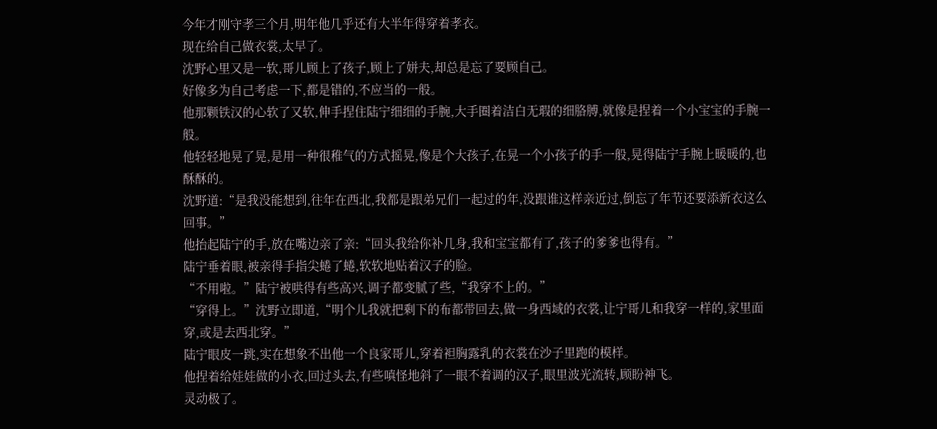今年才刚守孝三个月,明年他几乎还有大半年得穿着孝衣。
现在给自己做衣裳,太早了。
沈野心里又是一软,哥儿顾上了孩子,顾上了姘夫,却总是忘了要顾自己。
好像多为自己考虑一下,都是错的,不应当的一般。
他那颗铁汉的心软了又软,伸手捏住陆宁细细的手腕,大手圈着洁白无瑕的细胳膊,就像是捏着一个小宝宝的手腕一般。
他轻轻地晃了晃,是用一种很稚气的方式摇晃,像是个大孩子,在晃一个小孩子的手一般,晃得陆宁手腕上暖暖的,也酥酥的。
沈野道:“是我没能想到,往年在西北,我都是跟弟兄们一起过的年,没跟谁这样亲近过,倒忘了年节还要添新衣这么回事。”
他抬起陆宁的手,放在嘴边亲了亲:“回头我给你补几身,我和宝宝都有了,孩子的爹爹也得有。”
陆宁垂着眼,被亲得手指尖蜷了蜷,软软地贴着汉子的脸。
“不用啦。”陆宁被哄得有些高兴,调子都变腻了些,“我穿不上的。”
“穿得上。”沈野立即道,“明个儿我就把剩下的布都带回去,做一身西域的衣裳,让宁哥儿和我穿一样的,家里面穿,或是去西北穿。”
陆宁眼皮一跳,实在想象不出他一个良家哥儿,穿着袒胸露乳的衣裳在沙子里跑的模样。
他捏着给娃娃做的小衣,回过头去,有些嗔怪地斜了一眼不着调的汉子,眼里波光流转,顾盼神飞。
灵动极了。